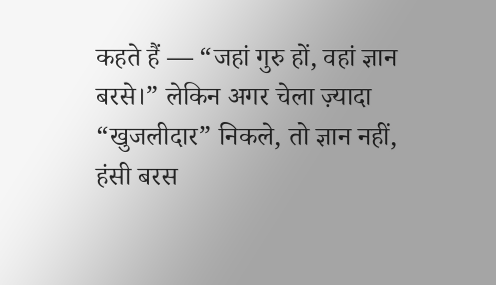कहते हैं — “जहां गुरु हों, वहां ज्ञान बरसे।” लेकिन अगर चेला ज़्यादा “खुजलीदार” निकले, तो ज्ञान नहीं, हंसी बरस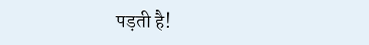पड़ती है!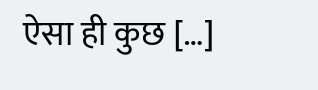ऐसा ही कुछ […]